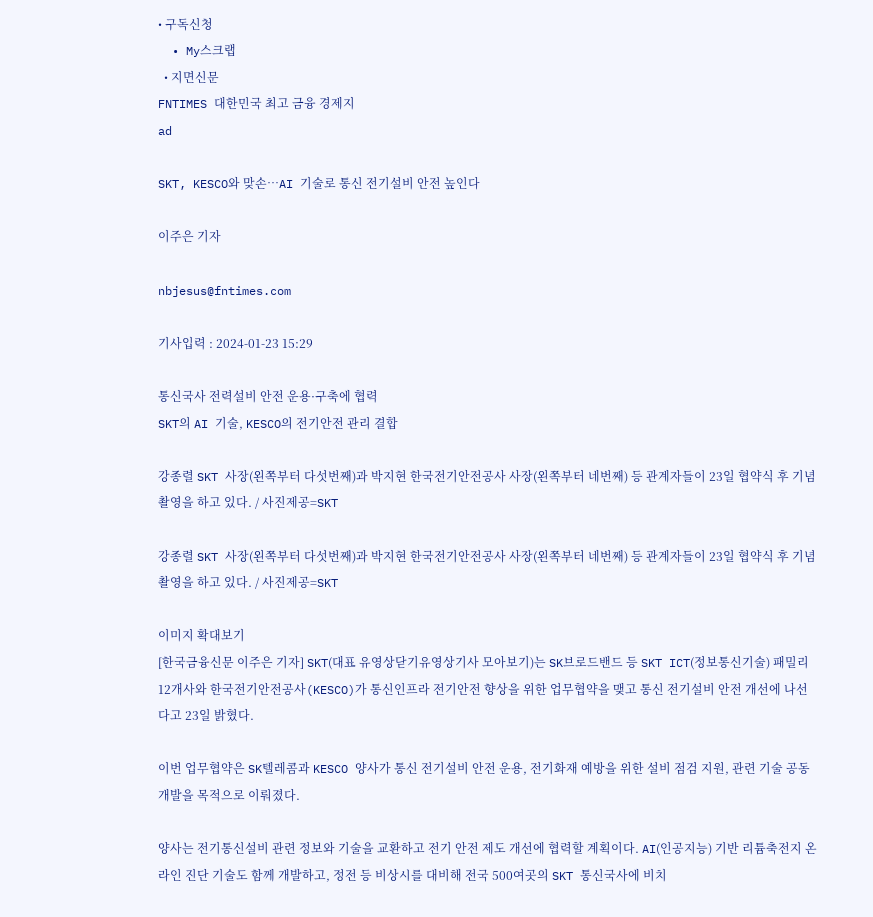• 구독신청
  • My스크랩
  • 지면신문
FNTIMES 대한민국 최고 금융 경제지
ad

SKT, KESCO와 맞손…AI 기술로 통신 전기설비 안전 높인다

이주은 기자

nbjesus@fntimes.com

기사입력 : 2024-01-23 15:29

통신국사 전력설비 안전 운용·구축에 협력
SKT의 AI 기술, KESCO의 전기안전 관리 결합

강종렬 SKT 사장(왼쪽부터 다섯번째)과 박지현 한국전기안전공사 사장(왼쪽부터 네번째) 등 관계자들이 23일 협약식 후 기념촬영을 하고 있다. / 사진제공=SKT

강종렬 SKT 사장(왼쪽부터 다섯번째)과 박지현 한국전기안전공사 사장(왼쪽부터 네번째) 등 관계자들이 23일 협약식 후 기념촬영을 하고 있다. / 사진제공=SKT

이미지 확대보기
[한국금융신문 이주은 기자] SKT(대표 유영상닫기유영상기사 모아보기)는 SK브로드밴드 등 SKT ICT(정보통신기술) 패밀리 12개사와 한국전기안전공사(KESCO)가 통신인프라 전기안전 향상을 위한 업무협약을 맺고 통신 전기설비 안전 개선에 나선다고 23일 밝혔다.

이번 업무협약은 SK텔레콤과 KESCO 양사가 통신 전기설비 안전 운용, 전기화재 예방을 위한 설비 점검 지원, 관련 기술 공동 개발을 목적으로 이뤄졌다.

양사는 전기통신설비 관련 정보와 기술을 교환하고 전기 안전 제도 개선에 협력할 계획이다. AI(인공지능) 기반 리튬축전지 온라인 진단 기술도 함께 개발하고, 정전 등 비상시를 대비해 전국 500여곳의 SKT 통신국사에 비치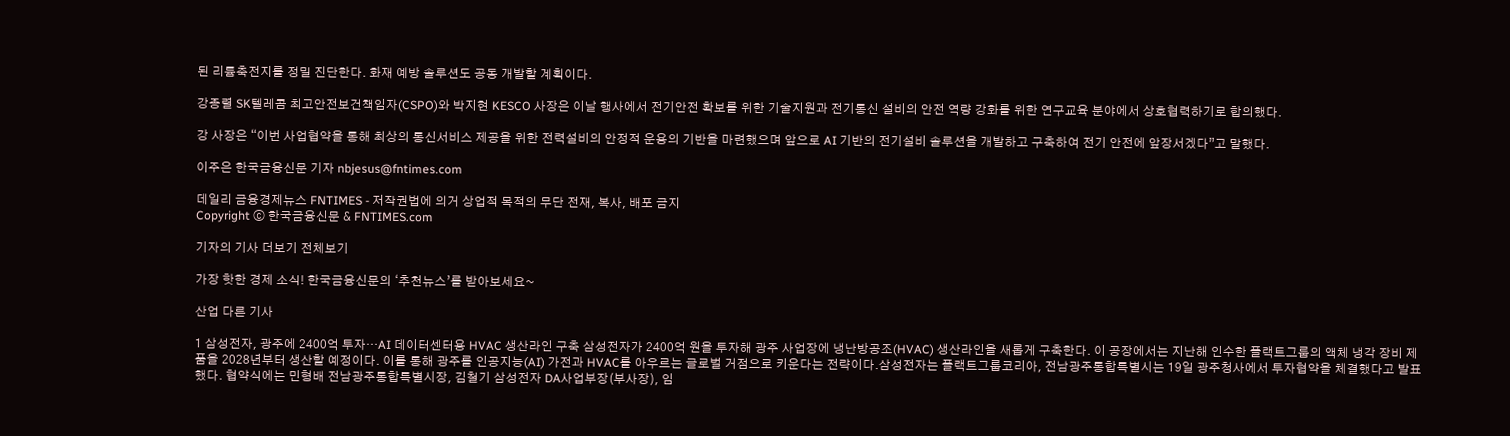된 리튬축전지를 정밀 진단한다. 화재 예방 솔루션도 공동 개발할 계획이다.

강종렬 SK텔레콤 최고안전보건책임자(CSPO)와 박지현 KESCO 사장은 이날 행사에서 전기안전 확보를 위한 기술지원과 전기통신 설비의 안전 역량 강화를 위한 연구교육 분야에서 상호협력하기로 합의했다.

강 사장은 “이번 사업협약을 통해 최상의 통신서비스 제공을 위한 전력설비의 안정적 운용의 기반을 마련했으며 앞으로 AI 기반의 전기설비 솔루션을 개발하고 구축하여 전기 안전에 앞장서겠다”고 말했다.

이주은 한국금융신문 기자 nbjesus@fntimes.com

데일리 금융경제뉴스 FNTIMES - 저작권법에 의거 상업적 목적의 무단 전재, 복사, 배포 금지
Copyright ⓒ 한국금융신문 & FNTIMES.com

기자의 기사 더보기 전체보기

가장 핫한 경제 소식! 한국금융신문의 ‘추천뉴스’를 받아보세요~

산업 다른 기사

1 삼성전자, 광주에 2400억 투자…AI 데이터센터용 HVAC 생산라인 구축 삼성전자가 2400억 원을 투자해 광주 사업장에 냉난방공조(HVAC) 생산라인을 새롭게 구축한다. 이 공장에서는 지난해 인수한 플랙트그룹의 액체 냉각 장비 제품을 2028년부터 생산할 예정이다. 이를 통해 광주를 인공지능(AI) 가전과 HVAC를 아우르는 글로벌 거점으로 키운다는 전략이다.삼성전자는 플랙트그룹코리아, 전남광주통합특별시는 19일 광주청사에서 투자협약을 체결했다고 발표했다. 협약식에는 민형배 전남광주통합특별시장, 김철기 삼성전자 DA사업부장(부사장), 임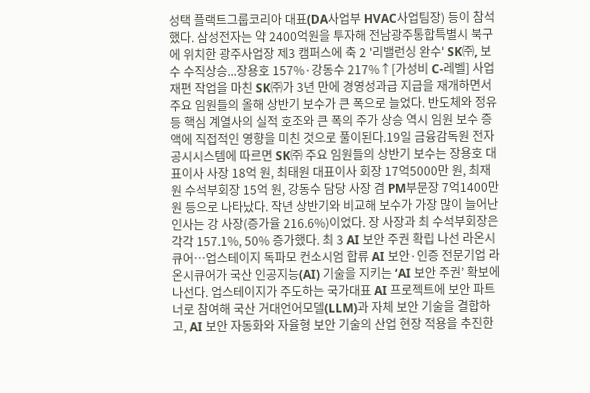성택 플랙트그룹코리아 대표(DA사업부 HVAC사업팀장) 등이 참석했다. 삼성전자는 약 2400억원을 투자해 전남광주통합특별시 북구에 위치한 광주사업장 제3 캠퍼스에 축 2 '리밸런싱 완수' SK㈜, 보수 수직상승...장용호 157%·강동수 217%↑[가성비 C-레벨] 사업 재편 작업을 마친 SK㈜가 3년 만에 경영성과급 지급을 재개하면서 주요 임원들의 올해 상반기 보수가 큰 폭으로 늘었다. 반도체와 정유 등 핵심 계열사의 실적 호조와 큰 폭의 주가 상승 역시 임원 보수 증액에 직접적인 영향을 미친 것으로 풀이된다.19일 금융감독원 전자공시시스템에 따르면 SK㈜ 주요 임원들의 상반기 보수는 장용호 대표이사 사장 18억 원, 최태원 대표이사 회장 17억5000만 원, 최재원 수석부회장 15억 원, 강동수 담당 사장 겸 PM부문장 7억1400만 원 등으로 나타났다. 작년 상반기와 비교해 보수가 가장 많이 늘어난 인사는 강 사장(증가율 216.6%)이었다. 장 사장과 최 수석부회장은 각각 157.1%, 50% 증가했다. 최 3 AI 보안 주권 확립 나선 라온시큐어…업스테이지 독파모 컨소시엄 합류 AI 보안·인증 전문기업 라온시큐어가 국산 인공지능(AI) 기술을 지키는 ‘AI 보안 주권’ 확보에 나선다. 업스테이지가 주도하는 국가대표 AI 프로젝트에 보안 파트너로 참여해 국산 거대언어모델(LLM)과 자체 보안 기술을 결합하고, AI 보안 자동화와 자율형 보안 기술의 산업 현장 적용을 추진한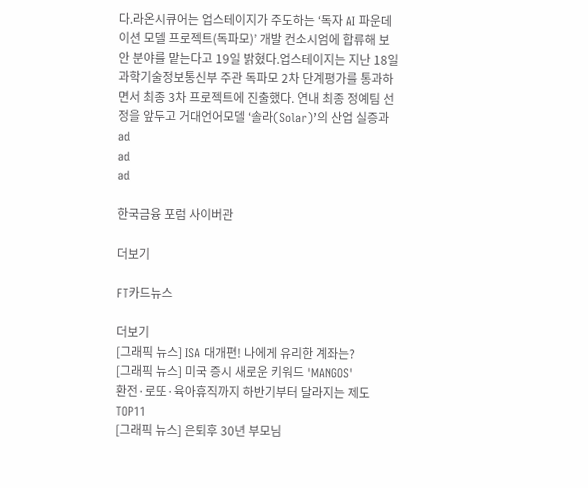다.라온시큐어는 업스테이지가 주도하는 ‘독자 AI 파운데이션 모델 프로젝트(독파모)’ 개발 컨소시엄에 합류해 보안 분야를 맡는다고 19일 밝혔다.업스테이지는 지난 18일 과학기술정보통신부 주관 독파모 2차 단계평가를 통과하면서 최종 3차 프로젝트에 진출했다. 연내 최종 정예팀 선정을 앞두고 거대언어모델 ‘솔라(Solar)’의 산업 실증과
ad
ad
ad

한국금융 포럼 사이버관

더보기

FT카드뉴스

더보기
[그래픽 뉴스] ISA 대개편! 나에게 유리한 계좌는?
[그래픽 뉴스] 미국 증시 새로운 키워드 'MANGOS'
환전·로또·육아휴직까지 하반기부터 달라지는 제도 TOP11
[그래픽 뉴스] 은퇴후 30년 부모님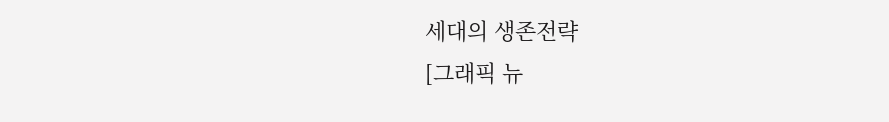세대의 생존전략
[그래픽 뉴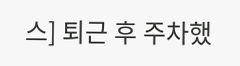스] 퇴근 후 주차했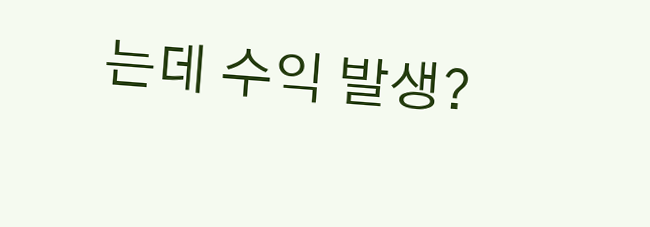는데 수익 발생?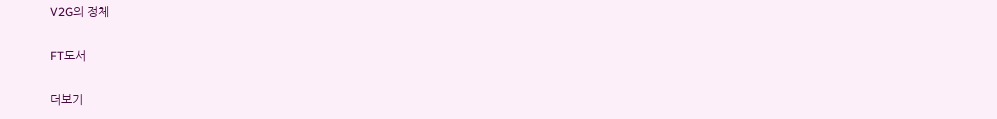V2G의 정체

FT도서

더보기